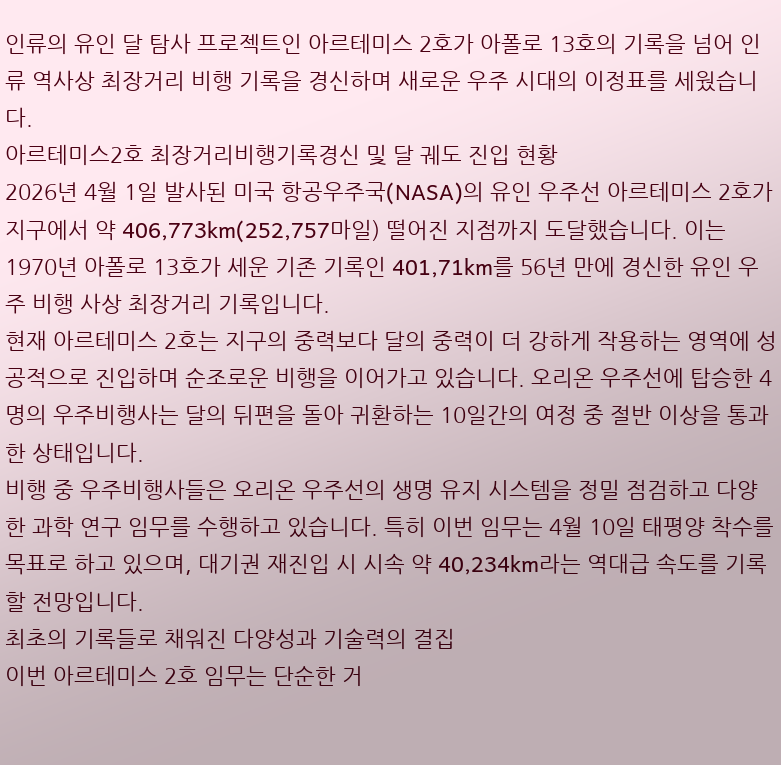인류의 유인 달 탐사 프로젝트인 아르테미스 2호가 아폴로 13호의 기록을 넘어 인류 역사상 최장거리 비행 기록을 경신하며 새로운 우주 시대의 이정표를 세웠습니다.
아르테미스2호 최장거리비행기록경신 및 달 궤도 진입 현황
2026년 4월 1일 발사된 미국 항공우주국(NASA)의 유인 우주선 아르테미스 2호가 지구에서 약 406,773km(252,757마일) 떨어진 지점까지 도달했습니다. 이는 1970년 아폴로 13호가 세운 기존 기록인 401,71km를 56년 만에 경신한 유인 우주 비행 사상 최장거리 기록입니다.
현재 아르테미스 2호는 지구의 중력보다 달의 중력이 더 강하게 작용하는 영역에 성공적으로 진입하며 순조로운 비행을 이어가고 있습니다. 오리온 우주선에 탑승한 4명의 우주비행사는 달의 뒤편을 돌아 귀환하는 10일간의 여정 중 절반 이상을 통과한 상태입니다.
비행 중 우주비행사들은 오리온 우주선의 생명 유지 시스템을 정밀 점검하고 다양한 과학 연구 임무를 수행하고 있습니다. 특히 이번 임무는 4월 10일 태평양 착수를 목표로 하고 있으며, 대기권 재진입 시 시속 약 40,234km라는 역대급 속도를 기록할 전망입니다.
최초의 기록들로 채워진 다양성과 기술력의 결집
이번 아르테미스 2호 임무는 단순한 거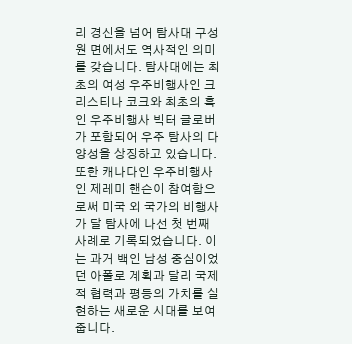리 경신을 넘어 탐사대 구성원 면에서도 역사적인 의미를 갖습니다. 탐사대에는 최초의 여성 우주비행사인 크리스티나 코크와 최초의 흑인 우주비행사 빅터 글로버가 포함되어 우주 탐사의 다양성을 상징하고 있습니다.
또한 캐나다인 우주비행사인 제레미 핸슨이 참여함으로써 미국 외 국가의 비행사가 달 탐사에 나선 첫 번째 사례로 기록되었습니다. 이는 과거 백인 남성 중심이었던 아폴로 계획과 달리 국제적 협력과 평등의 가치를 실현하는 새로운 시대를 보여줍니다.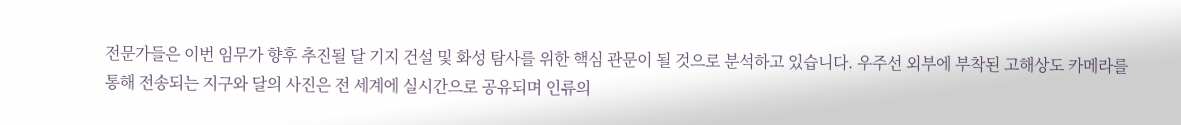전문가들은 이번 임무가 향후 추진될 달 기지 건설 및 화성 탐사를 위한 핵심 관문이 될 것으로 분석하고 있습니다. 우주선 외부에 부착된 고해상도 카메라를 통해 전송되는 지구와 달의 사진은 전 세계에 실시간으로 공유되며 인류의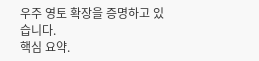우주 영토 확장을 증명하고 있습니다.
핵심 요약.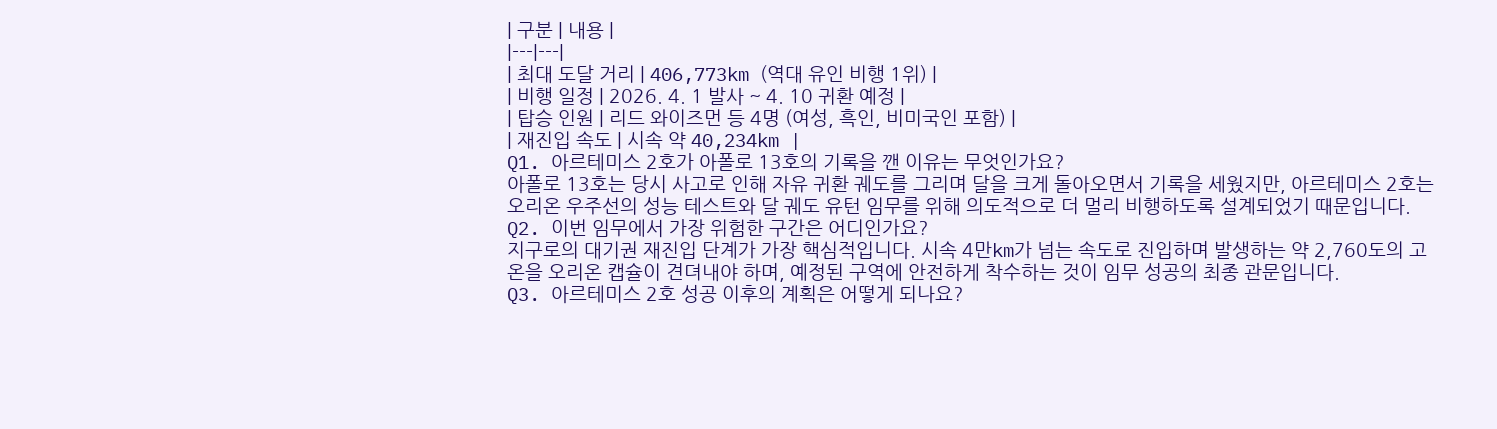| 구분 | 내용 |
|---|---|
| 최대 도달 거리 | 406,773km (역대 유인 비행 1위) |
| 비행 일정 | 2026. 4. 1 발사 ~ 4. 10 귀환 예정 |
| 탑승 인원 | 리드 와이즈먼 등 4명 (여성, 흑인, 비미국인 포함) |
| 재진입 속도 | 시속 약 40,234km |
Q1. 아르테미스 2호가 아폴로 13호의 기록을 깬 이유는 무엇인가요?
아폴로 13호는 당시 사고로 인해 자유 귀환 궤도를 그리며 달을 크게 돌아오면서 기록을 세웠지만, 아르테미스 2호는 오리온 우주선의 성능 테스트와 달 궤도 유턴 임무를 위해 의도적으로 더 멀리 비행하도록 설계되었기 때문입니다.
Q2. 이번 임무에서 가장 위험한 구간은 어디인가요?
지구로의 대기권 재진입 단계가 가장 핵심적입니다. 시속 4만km가 넘는 속도로 진입하며 발생하는 약 2,760도의 고온을 오리온 캡슐이 견뎌내야 하며, 예정된 구역에 안전하게 착수하는 것이 임무 성공의 최종 관문입니다.
Q3. 아르테미스 2호 성공 이후의 계획은 어떻게 되나요?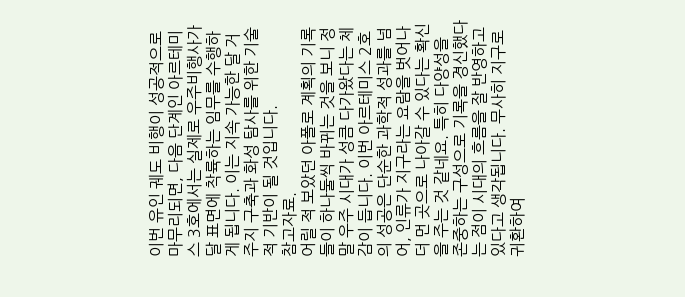이번 유인 궤도 비행이 성공적으로 마무리되면, 다음 단계인 아르테미스 3호에서는 실제로 우주비행사가 달 표면에 착륙하는 임무를 수행하게 됩니다. 이는 지속 가능한 달 거주지 구축과 화성 탐사를 위한 기술적 기반이 될 것입니다.
참고자료.
어릴 적 보았던 아폴로 계획의 기록들이 하나둘씩 바뀌는 것을 보니 정말 우주 시대가 성큼 다가왔다는 체감이 듭니다. 이번 아르테미스 2호의 성공은 단순한 과학적 성과를 넘어, 인류가 지구라는 요람을 벗어나 더 먼 곳으로 나아갈 수 있다는 확신을 주는 것 같네요. 특히 다양성을 존중하는 구성으로 기록을 경신했다는 점이 시대의 흐름을 잘 반영하고 있다고 생각됩니다. 무사히 지구로 귀환하여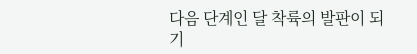다음 단계인 달 착륙의 발판이 되기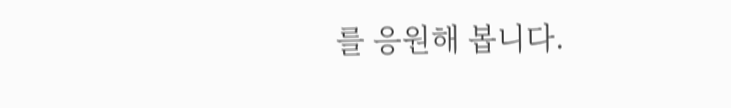를 응원해 봅니다.